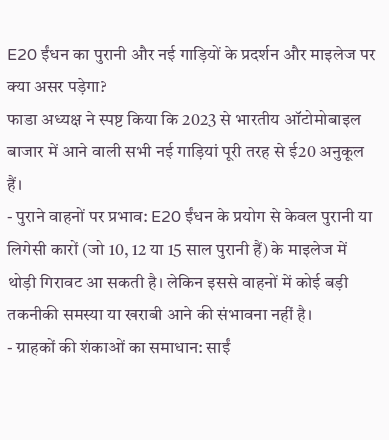E20 ईंधन का पुरानी और नई गाड़ियों के प्रदर्शन और माइलेज पर क्या असर पड़ेगा?
फाडा अध्यक्ष ने स्पष्ट किया कि 2023 से भारतीय ऑटोमोबाइल बाजार में आने वाली सभी नई गाड़ियां पूरी तरह से ई20 अनुकूल हैं।
- पुराने वाहनों पर प्रभाव: E20 ईंधन के प्रयोग से केवल पुरानी या लिगेसी कारों (जो 10, 12 या 15 साल पुरानी हैं) के माइलेज में थोड़ी गिरावट आ सकती है। लेकिन इससे वाहनों में कोई बड़ी तकनीकी समस्या या खराबी आने की संभावना नहीं है।
- ग्राहकों की शंकाओं का समाधान: साईं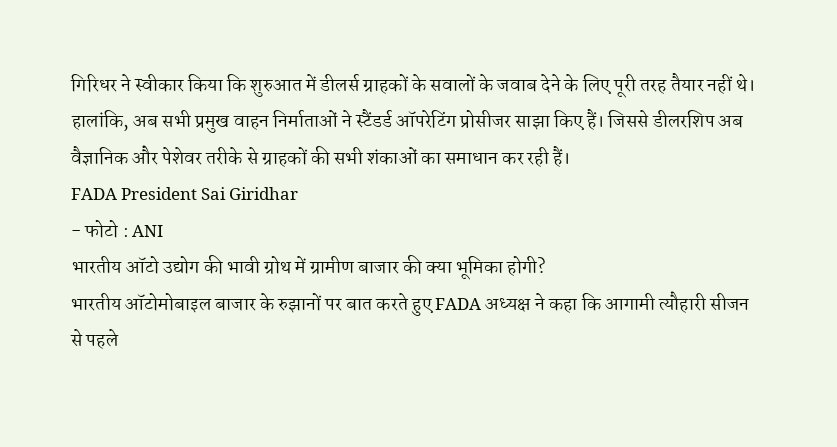गिरिधर ने स्वीकार किया कि शुरुआत में डीलर्स ग्राहकों के सवालों के जवाब देने के लिए पूरी तरह तैयार नहीं थे। हालांकि, अब सभी प्रमुख वाहन निर्माताओं ने स्टैंडर्ड ऑपरेटिंग प्रोसीजर साझा किए हैं। जिससे डीलरशिप अब वैज्ञानिक और पेशेवर तरीके से ग्राहकों की सभी शंकाओं का समाधान कर रही हैं।
FADA President Sai Giridhar
- फोटो : ANI
भारतीय ऑटो उद्योग की भावी ग्रोथ में ग्रामीण बाजार की क्या भूमिका होगी?
भारतीय ऑटोमोबाइल बाजार के रुझानों पर बात करते हुए FADA अध्यक्ष ने कहा कि आगामी त्यौहारी सीजन से पहले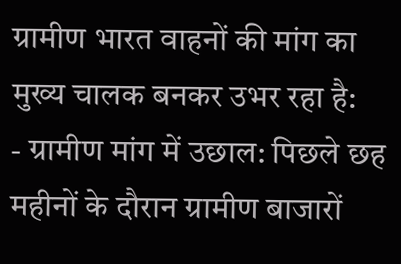ग्रामीण भारत वाहनों की मांग का मुख्य चालक बनकर उभर रहा है:
- ग्रामीण मांग में उछाल: पिछले छह महीनों के दौरान ग्रामीण बाजारों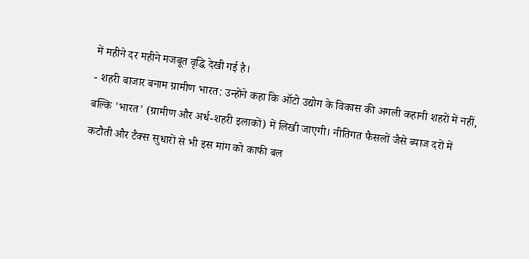में महीने दर महीने मजबूत वृद्धि देखी गई है।
- शहरी बाजार बनाम ग्रामीण भारत: उन्होंने कहा कि ऑटो उद्योग के विकास की अगली कहानी शहरों में नहीं, बल्कि 'भारत' (ग्रामीण और अर्ध-शहरी इलाकों) में लिखी जाएगी। नीतिगत फैसलों जैसे ब्याज दरों में कटौती और टैक्स सुधारों से भी इस मांग को काफी बल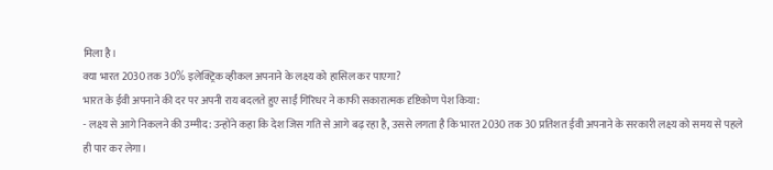मिला है।
क्या भारत 2030 तक 30% इलेक्ट्रिक व्हीकल अपनाने के लक्ष्य को हासिल कर पाएगा?
भारत के ईवी अपनाने की दर पर अपनी राय बदलते हुए साईं गिरिधर ने काफी सकारात्मक दृष्टिकोण पेश किया:
- लक्ष्य से आगे निकलने की उम्मीद: उन्होंने कहा कि देश जिस गति से आगे बढ़ रहा है, उससे लगता है कि भारत 2030 तक 30 प्रतिशत ईवी अपनाने के सरकारी लक्ष्य को समय से पहले ही पार कर लेगा।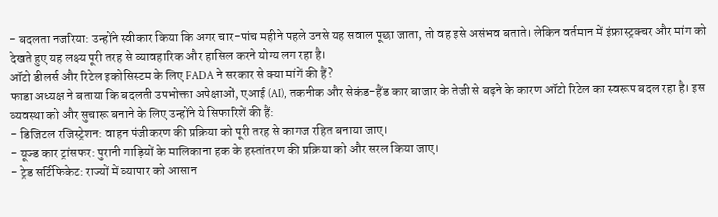- बदलता नजरिया: उन्होंने स्वीकार किया कि अगर चार-पांच महीने पहले उनसे यह सवाल पूछा जाता, तो वह इसे असंभव बताते। लेकिन वर्तमान में इंफ्रास्ट्रक्चर और मांग को देखते हुए यह लक्ष्य पूरी तरह से व्यावहारिक और हासिल करने योग्य लग रहा है।
ऑटो डीलर्स और रिटेल इकोसिस्टम के लिए FADA ने सरकार से क्या मांगें की हैं?
फाडा अध्यक्ष ने बताया कि बदलती उपभोक्ता अपेक्षाओं, एआई (AI), तकनीक और सेकंड-हैंड कार बाजार के तेजी से बढ़ने के कारण ऑटो रिटेल का स्वरूप बदल रहा है। इस व्यवस्था को और सुचारू बनाने के लिए उन्होंने ये सिफारिशें की हैं:
- डिजिटल रजिस्ट्रेशन: वाहन पंजीकरण की प्रक्रिया को पूरी तरह से कागज रहित बनाया जाए।
- यूज्ड कार ट्रांसफर: पुरानी गाड़ियों के मालिकाना हक के हस्तांतरण की प्रक्रिया को और सरल किया जाए।
- ट्रेड सर्टिफिकेट: राज्यों में व्यापार को आसान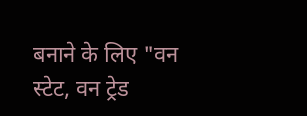बनाने के लिए "वन स्टेट, वन ट्रेड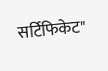सर्टिफिकेट"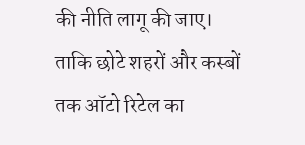की नीति लागू की जाए। ताकि छोटे शहरों और कस्बों तक ऑटो रिटेल का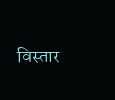विस्तार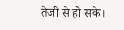तेजी से हो सके।